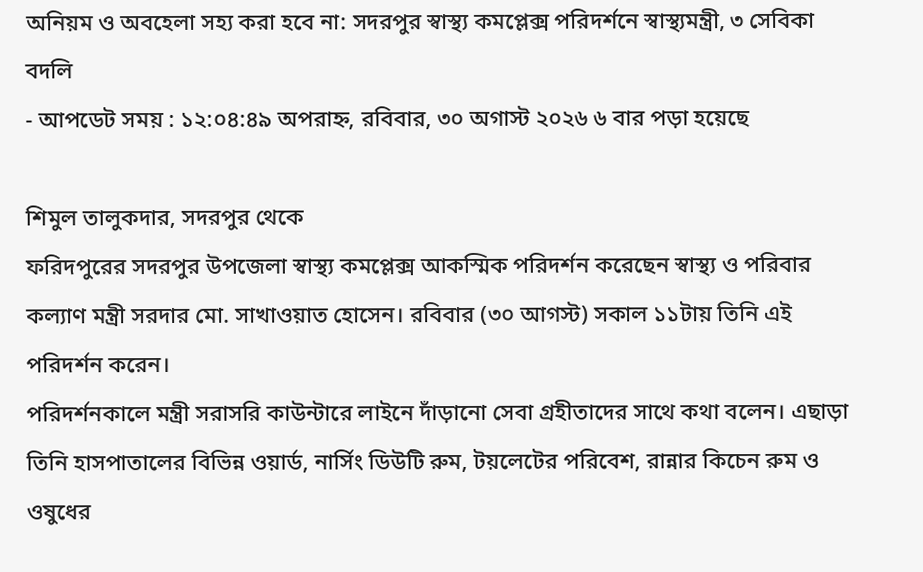অনিয়ম ও অবহেলা সহ্য করা হবে না: সদরপুর স্বাস্থ্য কমপ্লেক্স পরিদর্শনে স্বাস্থ্যমন্ত্রী, ৩ সেবিকা বদলি
- আপডেট সময় : ১২:০৪:৪৯ অপরাহ্ন, রবিবার, ৩০ অগাস্ট ২০২৬ ৬ বার পড়া হয়েছে

শিমুল তালুকদার, সদরপুর থেকে
ফরিদপুরের সদরপুর উপজেলা স্বাস্থ্য কমপ্লেক্স আকস্মিক পরিদর্শন করেছেন স্বাস্থ্য ও পরিবার কল্যাণ মন্ত্রী সরদার মো. সাখাওয়াত হোসেন। রবিবার (৩০ আগস্ট) সকাল ১১টায় তিনি এই পরিদর্শন করেন।
পরিদর্শনকালে মন্ত্রী সরাসরি কাউন্টারে লাইনে দাঁড়ানো সেবা গ্রহীতাদের সাথে কথা বলেন। এছাড়া তিনি হাসপাতালের বিভিন্ন ওয়ার্ড, নার্সিং ডিউটি রুম, টয়লেটের পরিবেশ, রান্নার কিচেন রুম ও ওষুধের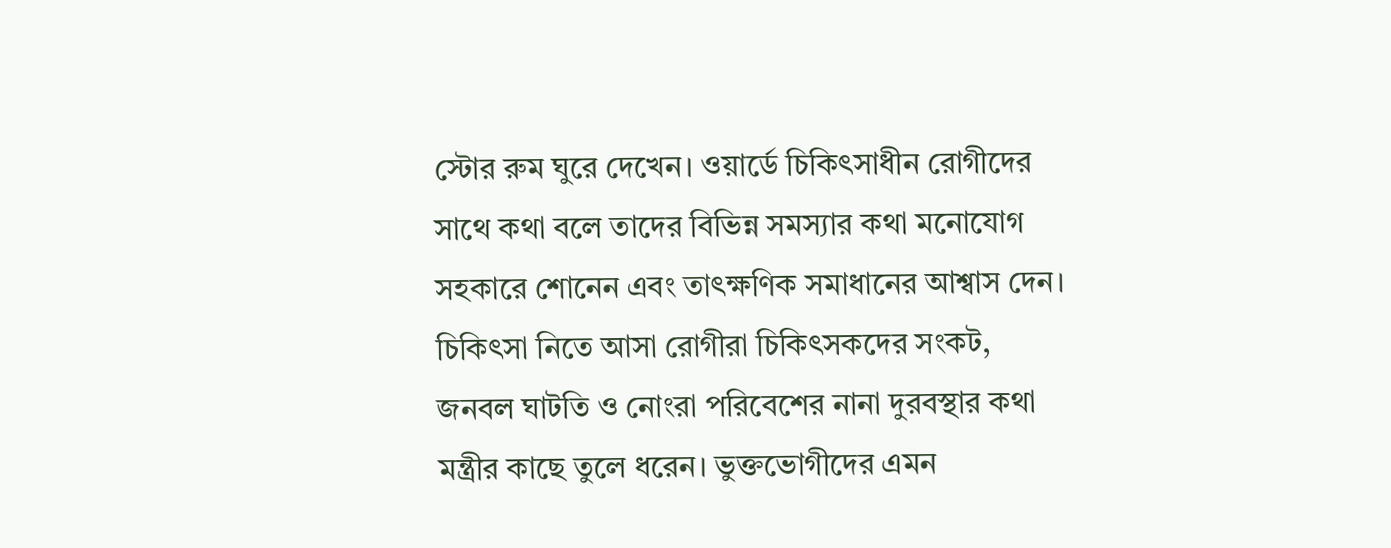স্টোর রুম ঘুরে দেখেন। ওয়ার্ডে চিকিৎসাধীন রোগীদের সাথে কথা বলে তাদের বিভিন্ন সমস্যার কথা মনোযোগ সহকারে শোনেন এবং তাৎক্ষণিক সমাধানের আশ্বাস দেন।
চিকিৎসা নিতে আসা রোগীরা চিকিৎসকদের সংকট, জনবল ঘাটতি ও নোংরা পরিবেশের নানা দুরবস্থার কথা মন্ত্রীর কাছে তুলে ধরেন। ভুক্তভোগীদের এমন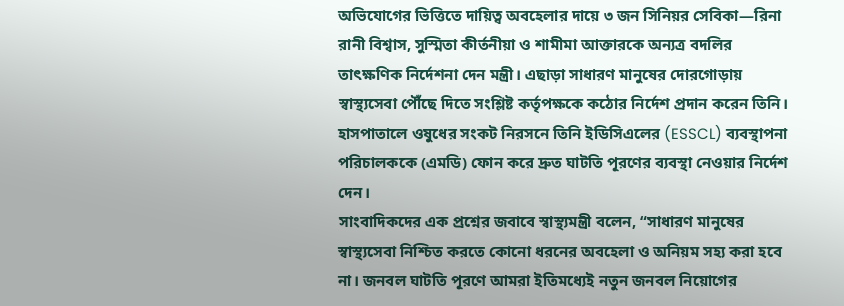অভিযোগের ভিত্তিতে দায়িত্ব অবহেলার দায়ে ৩ জন সিনিয়র সেবিকা—রিনা রানী বিশ্বাস, সুস্মিতা কীর্তনীয়া ও শামীমা আক্তারকে অন্যত্র বদলির তাৎক্ষণিক নির্দেশনা দেন মন্ত্রী। এছাড়া সাধারণ মানুষের দোরগোড়ায় স্বাস্থ্যসেবা পৌঁছে দিতে সংশ্লিষ্ট কর্তৃপক্ষকে কঠোর নির্দেশ প্রদান করেন তিনি।
হাসপাতালে ওষুধের সংকট নিরসনে তিনি ইডিসিএলের (ESSCL) ব্যবস্থাপনা পরিচালককে (এমডি) ফোন করে দ্রুত ঘাটতি পূরণের ব্যবস্থা নেওয়ার নির্দেশ দেন।
সাংবাদিকদের এক প্রশ্নের জবাবে স্বাস্থ্যমন্ত্রী বলেন, “সাধারণ মানুষের স্বাস্থ্যসেবা নিশ্চিত করতে কোনো ধরনের অবহেলা ও অনিয়ম সহ্য করা হবে না। জনবল ঘাটতি পূরণে আমরা ইতিমধ্যেই নতুন জনবল নিয়োগের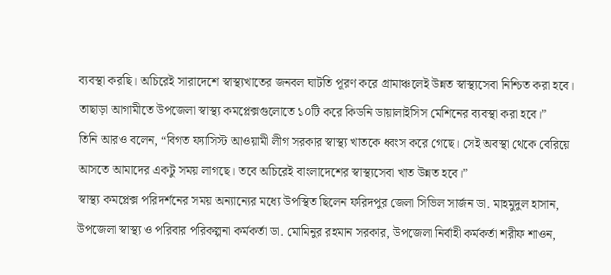ব্যবস্থা করছি। অচিরেই সারাদেশে স্বাস্থ্যখাতের জনবল ঘাটতি পূরণ করে গ্রামাঞ্চলেই উন্নত স্বাস্থ্যসেবা নিশ্চিত করা হবে। তাছাড়া আগামীতে উপজেলা স্বাস্থ্য কমপ্লেক্সগুলোতে ১০টি করে কিডনি ডায়ালাইসিস মেশিনের ব্যবস্থা করা হবে।”
তিনি আরও বলেন, “বিগত ফ্যাসিস্ট আওয়ামী লীগ সরকার স্বাস্থ্য খাতকে ধ্বংস করে গেছে। সেই অবস্থা থেকে বেরিয়ে আসতে আমাদের একটু সময় লাগছে। তবে অচিরেই বাংলাদেশের স্বাস্থ্যসেবা খাত উন্নত হবে।”
স্বাস্থ্য কমপ্লেক্স পরিদর্শনের সময় অন্যান্যের মধ্যে উপস্থিত ছিলেন ফরিদপুর জেলা সিভিল সার্জন ডা. মাহমুদুল হাসান, উপজেলা স্বাস্থ্য ও পরিবার পরিকল্পনা কর্মকর্তা ডা. মোমিনুর রহমান সরকার, উপজেলা নির্বাহী কর্মকর্তা শরীফ শাওন,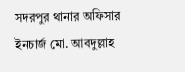সদরপুর থানার অফিসার ইনচার্জ মো. আবদুল্লাহ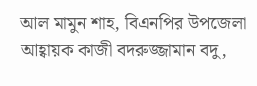আল মামুন শাহ, বিএনপির উপজেলা আহ্বায়ক কাজী বদরুজ্জামান বদু,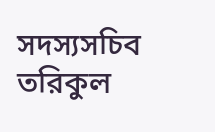সদস্যসচিব তরিকুল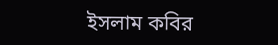ইসলাম কবির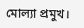মোল্যা প্রমুখ।